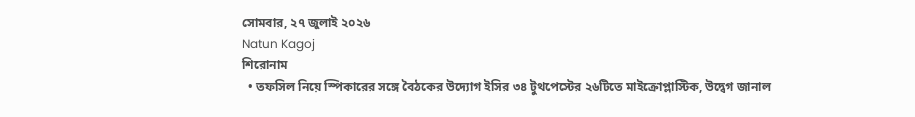সোমবার, ২৭ জুলাই ২০২৬
Natun Kagoj
শিরোনাম
  • তফসিল নিয়ে স্পিকারের সঙ্গে বৈঠকের উদ্যোগ ইসির ৩৪ টুথপেস্টের ২৬টিতে মাইক্রোপ্লাস্টিক, উদ্বেগ জানাল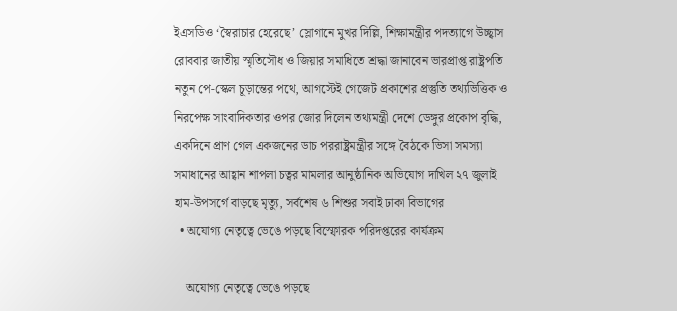ইএসডিও ‘স্বৈরাচার হেরেছে’ স্লোগানে মুখর দিল্লি, শিক্ষামন্ত্রীর পদত্যাগে উচ্ছ্বাস রোববার জাতীয় স্মৃতিসৌধ ও জিয়ার সমাধিতে শ্রদ্ধা জানাবেন ভারপ্রাপ্ত রাষ্ট্রপতি নতুন পে-স্কেল চূড়ান্তের পথে, আগস্টেই গেজেট প্রকাশের প্রস্তুতি তথ্যভিত্তিক ও নিরপেক্ষ সাংবাদিকতার ওপর জোর দিলেন তথ্যমন্ত্রী দেশে ডেঙ্গুর প্রকোপ বৃদ্ধি, একদিনে প্রাণ গেল একজনের ডাচ পররাষ্ট্রমন্ত্রীর সঙ্গে বৈঠকে ভিসা সমস্যা সমাধানের আহ্বান শাপলা চত্বর মামলার আনুষ্ঠানিক অভিযোগ দাখিল ২৭ জুলাই হাম-উপসর্গে বাড়ছে মৃত্যু, সর্বশেষ ৬ শিশুর সবাই ঢাকা বিভাগের
  • অযোগ্য নেতৃত্বে ভেঙে পড়ছে বিস্ফোরক পরিদপ্তরের কার্যক্রম

    অযোগ্য নেতৃত্বে ভেঙে পড়ছে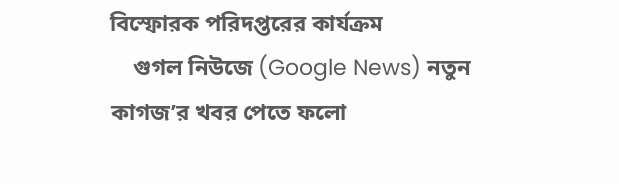বিস্ফোরক পরিদপ্তরের কার্যক্রম
    গুগল নিউজে (Google News) নতুন কাগজ’র খবর পেতে ফলো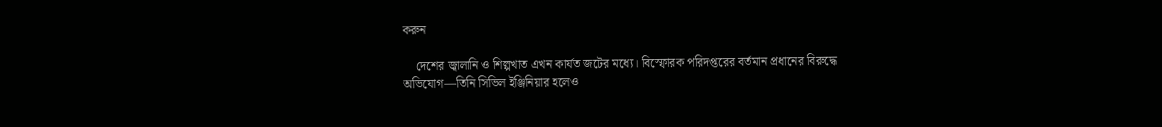করুন

    দেশের জ্বালানি ও শিল্পখাত এখন কার্যত জটের মধ্যে। বিস্ফোরক পরিদপ্তরের বর্তমান প্রধানের বিরুদ্ধে অভিযোগ—তিনি সিভিল ইঞ্জিনিয়ার হলেও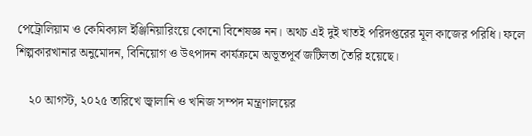পেট্রোলিয়াম ও কেমিক্যাল ইঞ্জিনিয়ারিংয়ে কোনো বিশেষজ্ঞ নন। অথচ এই দুই খাতই পরিদপ্তরের মূল কাজের পরিধি। ফলে শিল্পকারখানার অনুমোদন, বিনিয়োগ ও উৎপাদন কার্যক্রমে অভূতপূর্ব জটিলতা তৈরি হয়েছে।

    ২০ আগস্ট, ২০২৫ তারিখে জ্বালানি ও খনিজ সম্পদ মন্ত্রণালয়ের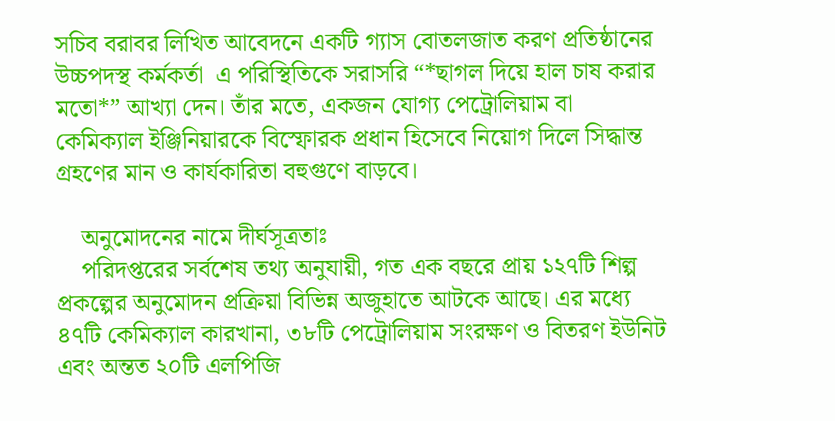সচিব বরাবর লিখিত আবেদনে একটি গ্যাস বোতলজাত করণ প্রতিষ্ঠানের উচ্চপদস্থ কর্মকর্তা  এ পরিস্থিতিকে সরাসরি “*ছাগল দিয়ে হাল চাষ করার মতো*” আখ্যা দেন। তাঁর মতে, একজন যোগ্য পেট্রোলিয়াম বা কেমিক্যাল ইঞ্জিনিয়ারকে বিস্ফোরক প্রধান হিসেবে নিয়োগ দিলে সিদ্ধান্ত গ্রহণের মান ও কার্যকারিতা বহুগুণে বাড়বে।

    অনুমোদনের নামে দীর্ঘসূত্রতাঃ
    পরিদপ্তরের সর্বশেষ তথ্য অনুযায়ী, গত এক বছরে প্রায় ১২৭টি শিল্প প্রকল্পের অনুমোদন প্রক্রিয়া বিভিন্ন অজুহাতে আটকে আছে। এর মধ্যে ৪৭টি কেমিক্যাল কারখানা, ৩৮টি পেট্রোলিয়াম সংরক্ষণ ও বিতরণ ইউনিট এবং অন্তত ২০টি এলপিজি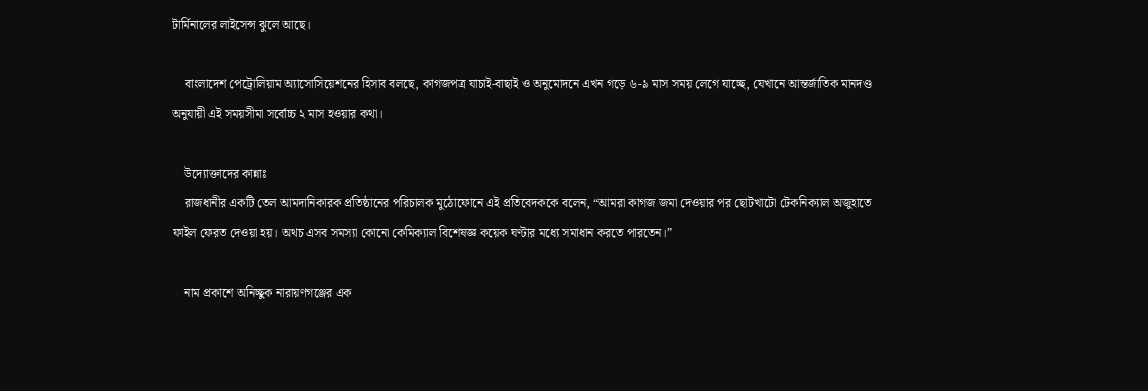টার্মিনালের লাইসেন্স ঝুলে আছে।

    বাংলাদেশ পেট্রোলিয়াম অ্যাসোসিয়েশনের হিসাব বলছে, কাগজপত্র যাচাই-বাছাই ও অনুমোদনে এখন গড়ে ৬-৯ মাস সময় লেগে যাচ্ছে, যেখানে আন্তর্জাতিক মানদণ্ড অনুযায়ী এই সময়সীমা সর্বোচ্চ ২ মাস হওয়ার কথা।

    উদ্যোক্তাদের কান্নাঃ
    রাজধানীর একটি তেল আমদানিকারক প্রতিষ্ঠানের পরিচালক মুঠোফোনে এই প্রতিবেদককে বলেন, “আমরা কাগজ জমা দেওয়ার পর ছোটখাটো টেকনিক্যাল অজুহাতে ফাইল ফেরত দেওয়া হয়। অথচ এসব সমস্যা কোনো কেমিক্যাল বিশেষজ্ঞ কয়েক ঘণ্টার মধ্যে সমাধান করতে পারতেন।”

    নাম প্রকাশে অনিচ্ছুক নারায়ণগঞ্জের এক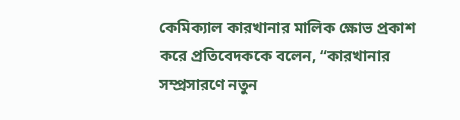কেমিক্যাল কারখানার মালিক ক্ষোভ প্রকাশ করে প্রতিবেদককে বলেন, “কারখানার সম্প্রসারণে নতুন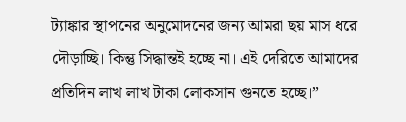ট্যাঙ্কার স্থাপনের অনুমোদনের জন্য আমরা ছয় মাস ধরে দৌড়াচ্ছি। কিন্তু সিদ্ধান্তই হচ্ছে না। এই দেরিতে আমাদের প্রতিদিন লাখ লাখ টাকা লোকসান গুনতে হচ্ছে।”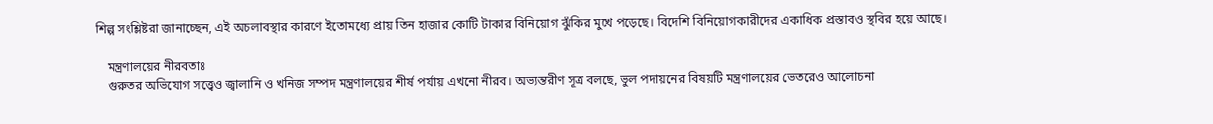শিল্প সংশ্লিষ্টরা জানাচ্ছেন, এই অচলাবস্থার কারণে ইতোমধ্যে প্রায় তিন হাজার কোটি টাকার বিনিয়োগ ঝুঁকির মুখে পড়েছে। বিদেশি বিনিয়োগকারীদের একাধিক প্রস্তাবও স্থবির হয়ে আছে।

    মন্ত্রণালয়ের নীরবতাঃ
    গুরুতর অভিযোগ সত্ত্বেও জ্বালানি ও খনিজ সম্পদ মন্ত্রণালয়ের শীর্ষ পর্যায় এখনো নীরব। অভ্যন্তরীণ সূত্র বলছে, ভুল পদায়নের বিষয়টি মন্ত্রণালয়ের ভেতরেও আলোচনা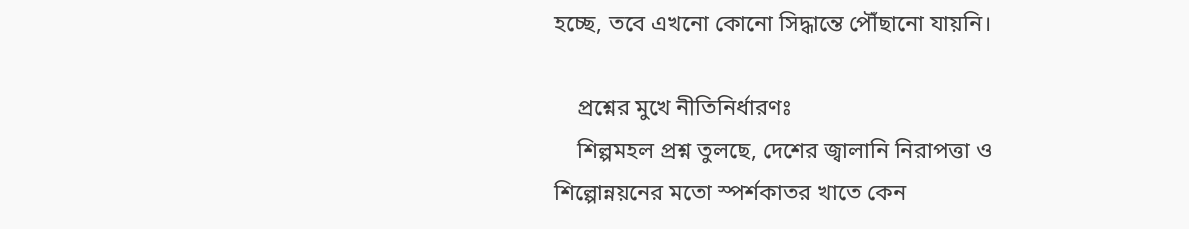হচ্ছে, তবে এখনো কোনো সিদ্ধান্তে পৌঁছানো যায়নি।

    প্রশ্নের মুখে নীতিনির্ধারণঃ
    শিল্পমহল প্রশ্ন তুলছে, দেশের জ্বালানি নিরাপত্তা ও শিল্পোন্নয়নের মতো স্পর্শকাতর খাতে কেন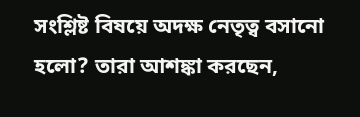সংশ্লিষ্ট বিষয়ে অদক্ষ নেতৃত্ব বসানো হলো? তারা আশঙ্কা করছেন,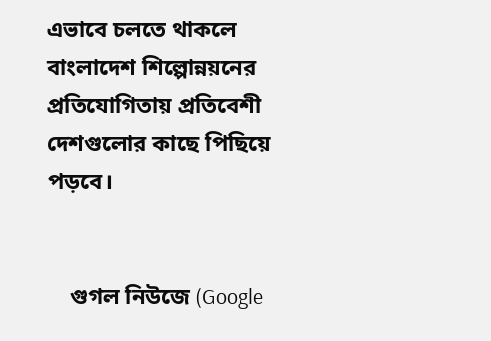এভাবে চলতে থাকলে বাংলাদেশ শিল্পোন্নয়নের প্রতিযোগিতায় প্রতিবেশী দেশগুলোর কাছে পিছিয়ে পড়বে।


    গুগল নিউজে (Google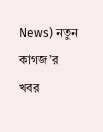News) নতুন কাগজ’র খবর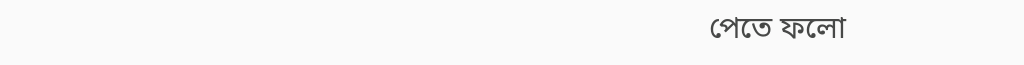পেতে ফলো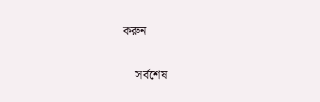করুন

    সর্বশেষ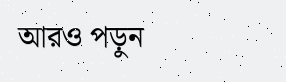আরও পড়ুন